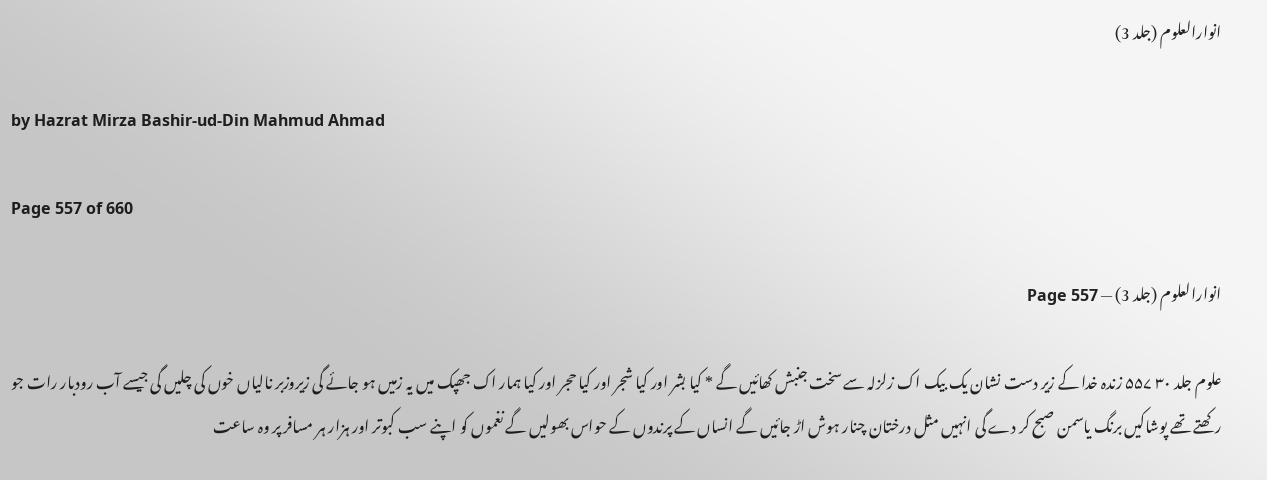انوارالعلوم (جلد 3)

by Hazrat Mirza Bashir-ud-Din Mahmud Ahmad

Page 557 of 660

انوارالعلوم (جلد 3) — Page 557

علوم جلد ۳۰ ۵۵۷ زندہ خدا کے زیر دست نشان یک بیک اک زلزلہ سے سخت جنبش کھائیں گے * کیا بشر اور کیا شجر اور کیا حجر اور کیا ہمار اک جھپک میں یہ زمیں ہو جائے گی زیروزبر نالیاں خوں کی چلیں گی جیسے آب رودبار رات جو رکھتے تھے پوشاکیں برنگ یاسمن صبح کر دے گی انہیں مثل درختان چنار ہوش اڑ جائیں گے انساں کے پرندوں کے حواس بھولیں گے نغموں کو اپنے سب کبوتر اور ہزار ہر مسافر پر وہ ساعت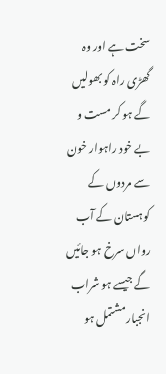سخت ہے اور وہ گھڑی راہ کو بھولیں گے ہو کر مست و بے خود راہوار خون سے مردوں کے کوہستان کے آب رواں سرخ ہو جائیں گے جیسے ہو شراب انجبار مشتمل ہو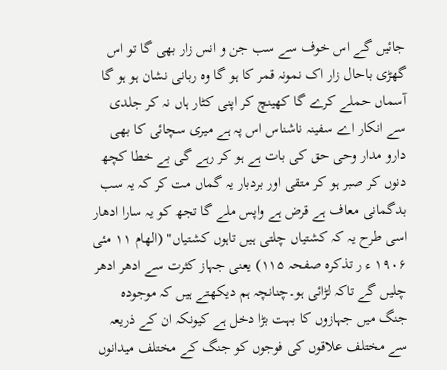جائیں گے اس خوف سے سب جن و انس زار بھی گا تو اس گھڑی باحال زار اک نمونہ قمر کا ہو گا وه ربانی نشان ہو ہو گا آسماں حملے کرے گا کھینچ کر اپنی کٹار ہاں نہ کر جلدی سے انکار اے سفینہ ناشناس اس پہ ہے میری سچائی کا بھی دارو مدار وحی حق کی بات ہے ہو کر رہے گی بے خطا کچھ دنوں کر صبر ہو کر متقی اور بردبار یہ گماں مت کر کہ یہ سب بدگمانی معاف ہے قرض ہے واپس ملے گا تجھ کو یہ سارا ادھار اسی طرح یہ کہ کشتیاں چلتی ہیں تاہوں کشتیاں" (الهام ۱۱ مئی ۱۹۰۶ ء ر تذکرہ صفحہ ۱۱۵) یعنی جہاز کثرت سے ادھر ادھر چلیں گے تاکہ لڑائی ہو۔چنانچہ ہم دیکھتے ہیں کہ موجودہ جنگ میں جہازوں کا بہت بڑا دخل ہے کیونکہ ان کے ذریعہ سے مختلف علاقوں کی فوجوں کو جنگ کے مختلف میدانوں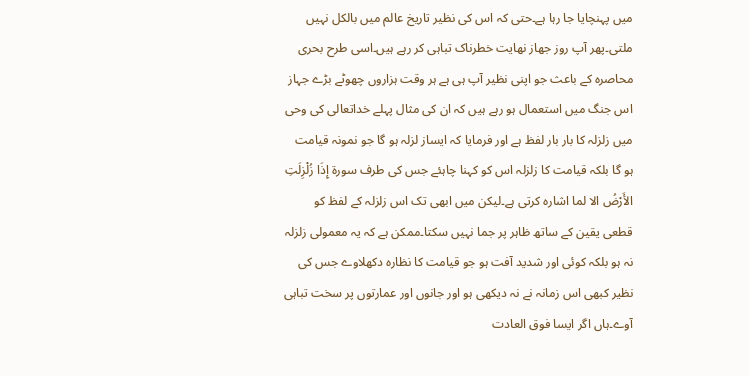میں پہنچایا جا رہا ہے۔حتی کہ اس کی نظیر تاریخ عالم میں بالکل نہیں ملتی۔پھر آپ روز جهاز نهایت خطرناک تباہی کر رہے ہیں۔اسی طرح بحری محاصرہ کے باعث جو اپنی نظیر آپ ہی ہے ہر وقت ہزاروں چھوٹے بڑے جہاز اس جنگ میں استعمال ہو رہے ہیں کہ ان کی مثال پہلے خداتعالی کی وحی میں زلزلہ کا بار بار لفظ ہے اور فرمایا کہ ایساز لزلہ ہو گا جو نمونہ قیامت ہو گا بلکہ قیامت کا زلزلہ اس کو کہنا چاہئے جس کی طرف سورة إِذَا زُلْزِلَتِ الأَرْضُ الا لما اشارہ کرتی ہے۔لیکن میں ابھی تک اس زلزلہ کے لفظ کو قطعی یقین کے ساتھ ظاہر پر جما نہیں سکتا۔ممکن ہے کہ یہ معمولی زلزلہ نہ ہو بلکہ کوئی اور شدید آفت ہو جو قیامت کا نظارہ دکھلاوے جس کی نظیر کبھی اس زمانہ نے نہ دیکھی ہو اور جانوں اور عمارتوں پر سخت تباہی آوے۔ہاں اگر ایسا فوق العادت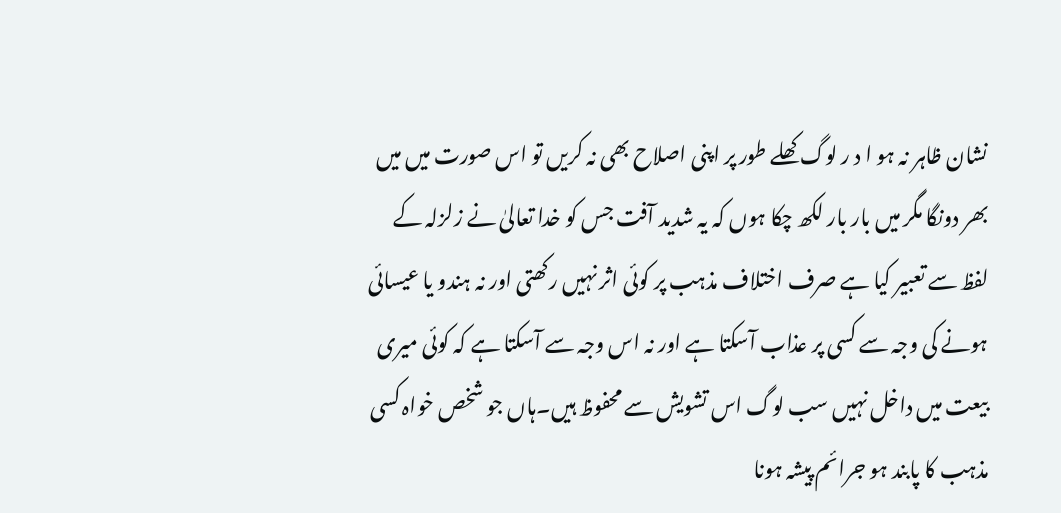نشان ظاہر نہ ہو ا د ر لوگ کھلے طور پر اپنی اصلاح بھی نہ کریں تو اس صورت میں میں بھر دونگا مگر میں بار بار لکھ چکا ہوں کہ یہ شدید آفت جس کو خدا تعالیٰ نے زلزلہ کے لفظ سے تعبیر کیا ہے صرف اختلاف مذہب پر کوئی اثر نہیں رکھتی اور نہ ہندو یا عیسائی ہونے کی وجہ سے کسی پر عذاب آسکتا ہے اور نہ اس وجہ سے آسکتا ہے کہ کوئی میری بیعت میں داخل نہیں سب لوگ اس تشویش سے محفوظ ہیں۔ہاں جو شخص خواہ کسی مذہب کا پابند ہو جرائم پیشہ ہونا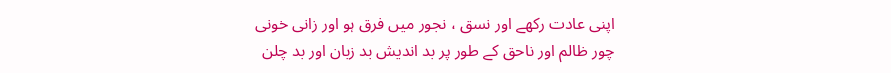اپنی عادت رکھے اور نسق ، نجور میں فرق ہو اور زانی خونی چور ظالم اور ناحق کے طور پر بد اندیش بد زبان اور بد چلن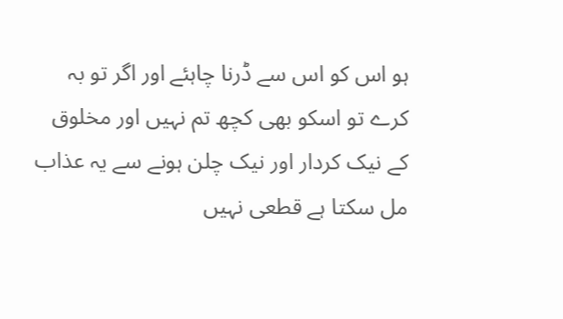ہو اس کو اس سے ڈرنا چاہئے اور اگر تو بہ کرے تو اسکو بھی کچھ تم نہیں اور مخلوق کے نیک کردار اور نیک چلن ہونے سے یہ عذاب مل سکتا ہے قطعی نہیں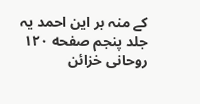کے منہ بر این احمد یہ جلد پنجم صفحه ۱۲۰ روحانی خزائن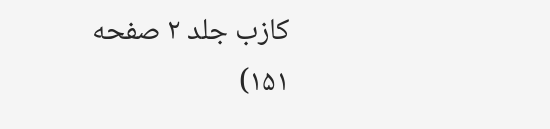کازب جلد ۲ صفحه ۱۵۱)